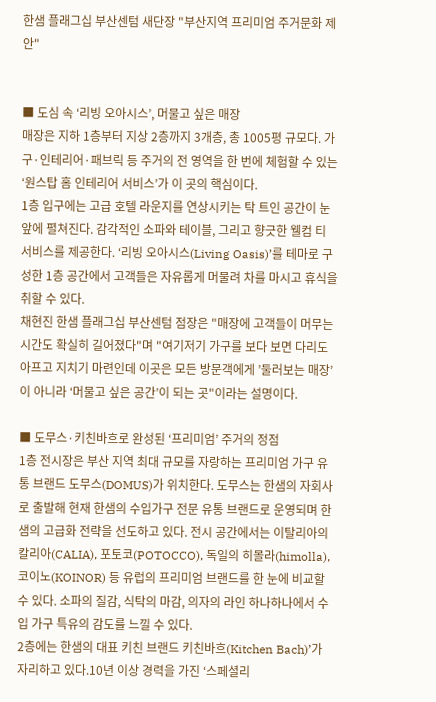한샘 플래그십 부산센텀 새단장 "부산지역 프리미엄 주거문화 제안"


■ 도심 속 ‘리빙 오아시스’, 머물고 싶은 매장
매장은 지하 1층부터 지상 2층까지 3개층, 총 1005평 규모다. 가구·인테리어·패브릭 등 주거의 전 영역을 한 번에 체험할 수 있는 ‘원스탑 홈 인테리어 서비스’가 이 곳의 핵심이다.
1층 입구에는 고급 호텔 라운지를 연상시키는 탁 트인 공간이 눈앞에 펼쳐진다. 감각적인 소파와 테이블, 그리고 향긋한 웰컴 티 서비스를 제공한다. ‘리빙 오아시스(Living Oasis)’를 테마로 구성한 1층 공간에서 고객들은 자유롭게 머물려 차를 마시고 휴식을 취할 수 있다.
채현진 한샘 플래그십 부산센텀 점장은 "매장에 고객들이 머무는 시간도 확실히 길어졌다"며 "여기저기 가구를 보다 보면 다리도 아프고 지치기 마련인데 이곳은 모든 방문객에게 ’둘러보는 매장’이 아니라 ‘머물고 싶은 공간’이 되는 곳"이라는 설명이다.

■ 도무스·키친바흐로 완성된 ‘프리미엄’ 주거의 정점
1층 전시장은 부산 지역 최대 규모를 자랑하는 프리미엄 가구 유통 브랜드 도무스(DOMUS)가 위치한다. 도무스는 한샘의 자회사로 출발해 현재 한샘의 수입가구 전문 유통 브랜드로 운영되며 한샘의 고급화 전략을 선도하고 있다. 전시 공간에서는 이탈리아의 칼리아(CALIA), 포토코(POTOCCO), 독일의 히몰라(himolla), 코이노(KOINOR) 등 유럽의 프리미엄 브랜드를 한 눈에 비교할 수 있다. 소파의 질감, 식탁의 마감, 의자의 라인 하나하나에서 수입 가구 특유의 감도를 느낄 수 있다.
2층에는 한샘의 대표 키친 브랜드 키친바흐(Kitchen Bach)’가 자리하고 있다.10년 이상 경력을 가진 ‘스페셜리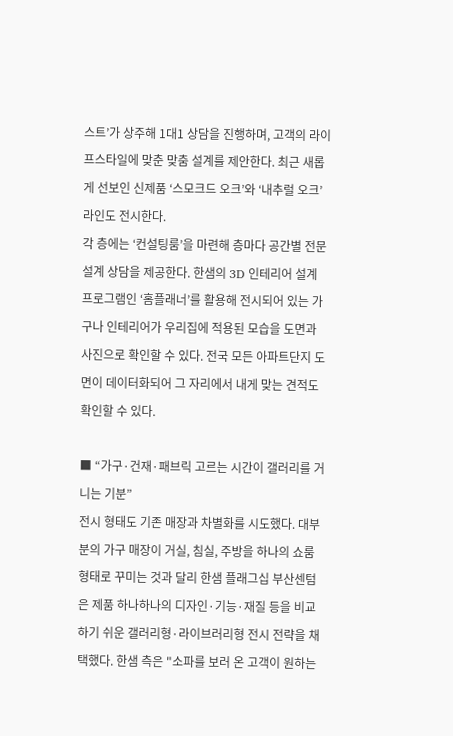스트’가 상주해 1대1 상담을 진행하며, 고객의 라이프스타일에 맞춘 맞춤 설계를 제안한다. 최근 새롭게 선보인 신제품 ‘스모크드 오크’와 ‘내추럴 오크’ 라인도 전시한다.
각 층에는 ‘컨설팅룸’을 마련해 층마다 공간별 전문 설계 상담을 제공한다. 한샘의 3D 인테리어 설계 프로그램인 ‘홈플래너’를 활용해 전시되어 있는 가구나 인테리어가 우리집에 적용된 모습을 도면과 사진으로 확인할 수 있다. 전국 모든 아파트단지 도면이 데이터화되어 그 자리에서 내게 맞는 견적도 확인할 수 있다.

■ “가구·건재·패브릭 고르는 시간이 갤러리를 거니는 기분”
전시 형태도 기존 매장과 차별화를 시도했다. 대부분의 가구 매장이 거실, 침실, 주방을 하나의 쇼룸 형태로 꾸미는 것과 달리 한샘 플래그십 부산센텀은 제품 하나하나의 디자인·기능·재질 등을 비교하기 쉬운 갤러리형·라이브러리형 전시 전략을 채택했다. 한샘 측은 "소파를 보러 온 고객이 원하는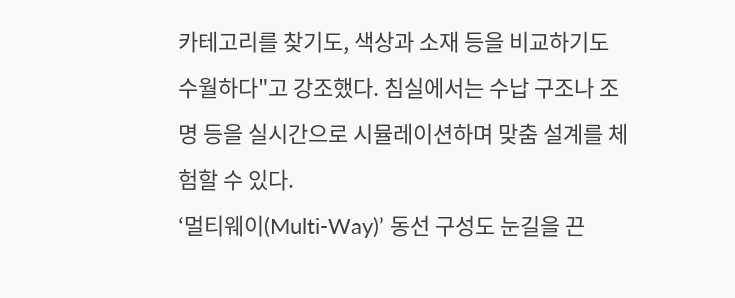카테고리를 찾기도, 색상과 소재 등을 비교하기도 수월하다"고 강조했다. 침실에서는 수납 구조나 조명 등을 실시간으로 시뮬레이션하며 맞춤 설계를 체험할 수 있다.
‘멀티웨이(Multi-Way)’ 동선 구성도 눈길을 끈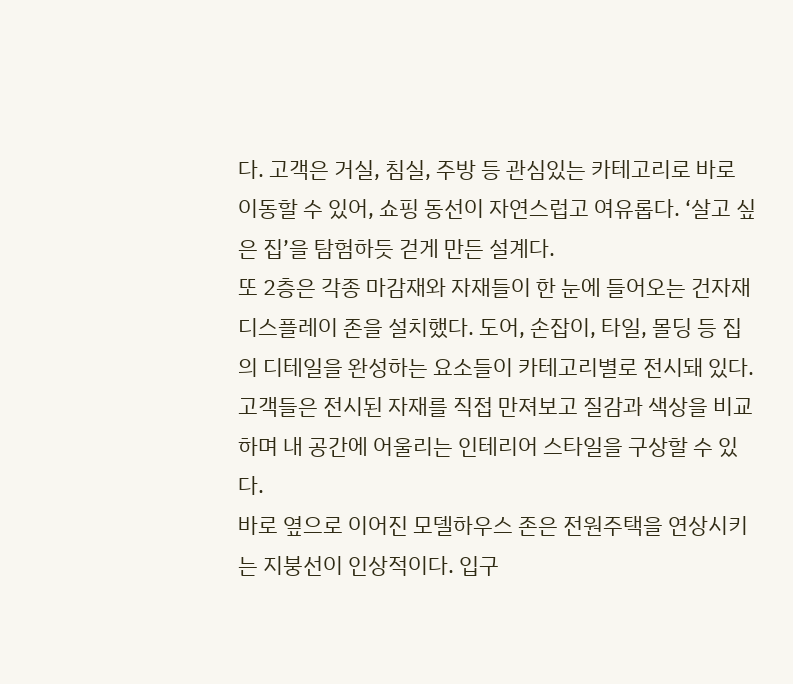다. 고객은 거실, 침실, 주방 등 관심있는 카테고리로 바로 이동할 수 있어, 쇼핑 동선이 자연스럽고 여유롭다. ‘살고 싶은 집’을 탐험하듯 걷게 만든 설계다.
또 2층은 각종 마감재와 자재들이 한 눈에 들어오는 건자재 디스플레이 존을 설치했다. 도어, 손잡이, 타일, 몰딩 등 집의 디테일을 완성하는 요소들이 카테고리별로 전시돼 있다. 고객들은 전시된 자재를 직접 만져보고 질감과 색상을 비교하며 내 공간에 어울리는 인테리어 스타일을 구상할 수 있다.
바로 옆으로 이어진 모델하우스 존은 전원주택을 연상시키는 지붕선이 인상적이다. 입구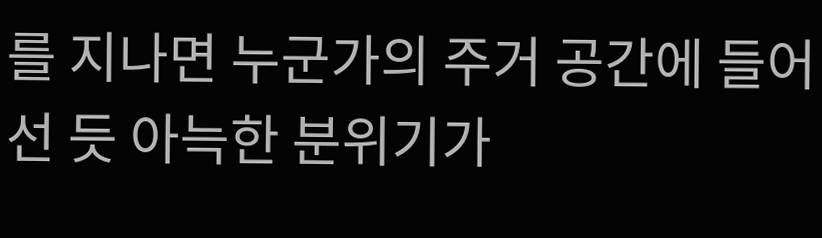를 지나면 누군가의 주거 공간에 들어선 듯 아늑한 분위기가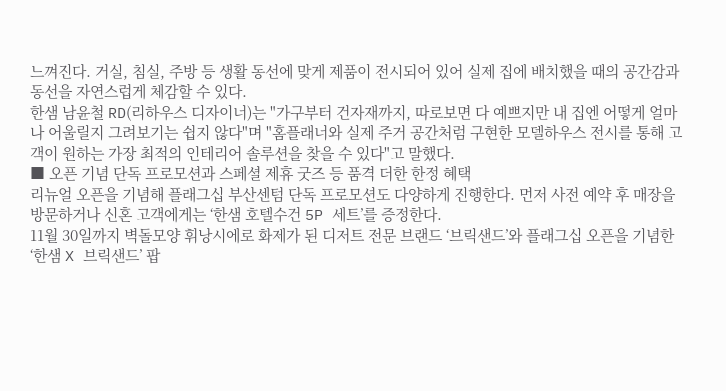느껴진다. 거실, 침실, 주방 등 생활 동선에 맞게 제품이 전시되어 있어 실제 집에 배치했을 때의 공간감과 동선을 자연스럽게 체감할 수 있다.
한샘 남윤철 RD(리하우스 디자이너)는 "가구부터 건자재까지, 따로보면 다 예쁘지만 내 집엔 어떻게 얼마나 어울릴지 그려보기는 쉽지 않다"며 "홈플래너와 실제 주거 공간처럼 구현한 모델하우스 전시를 통해 고객이 원하는 가장 최적의 인테리어 솔루션을 찾을 수 있다"고 말했다.
■ 오픈 기념 단독 프로모션과 스페셜 제휴 굿즈 등 품격 더한 한정 혜택
리뉴얼 오픈을 기념해 플래그십 부산센텀 단독 프로모션도 다양하게 진행한다. 먼저 사전 예약 후 매장을 방문하거나 신혼 고객에게는 ‘한샘 호텔수건 5P 세트’를 증정한다.
11월 30일까지 벽돌모양 휘낭시에로 화제가 된 디저트 전문 브랜드 ‘브릭샌드’와 플래그십 오픈을 기념한 ‘한샘 X 브릭샌드’ 팝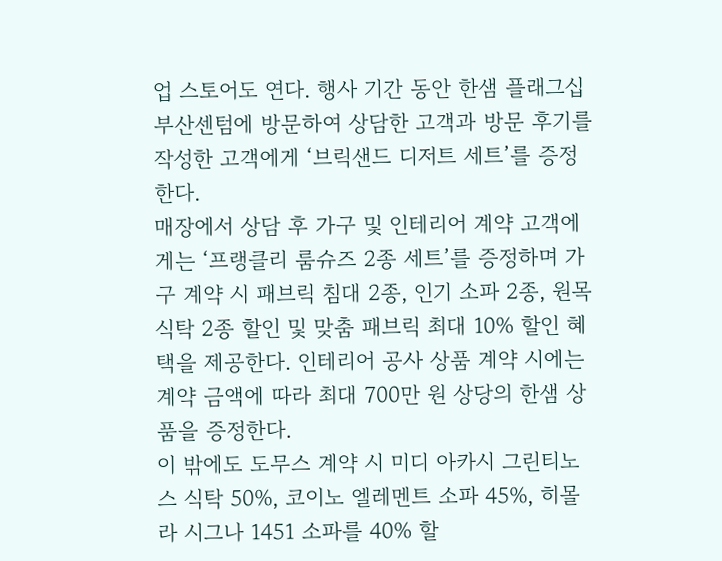업 스토어도 연다. 행사 기간 동안 한샘 플래그십 부산센텀에 방문하여 상담한 고객과 방문 후기를 작성한 고객에게 ‘브릭샌드 디저트 세트’를 증정한다.
매장에서 상담 후 가구 및 인테리어 계약 고객에게는 ‘프랭클리 룸슈즈 2종 세트’를 증정하며 가구 계약 시 패브릭 침대 2종, 인기 소파 2종, 원목 식탁 2종 할인 및 맞춤 패브릭 최대 10% 할인 혜택을 제공한다. 인테리어 공사 상품 계약 시에는 계약 금액에 따라 최대 700만 원 상당의 한샘 상품을 증정한다.
이 밖에도 도무스 계약 시 미디 아카시 그린티노스 식탁 50%, 코이노 엘레멘트 소파 45%, 히몰라 시그나 1451 소파를 40% 할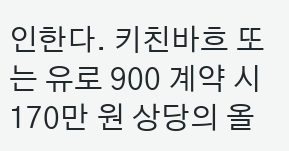인한다. 키친바흐 또는 유로 900 계약 시 170만 원 상당의 올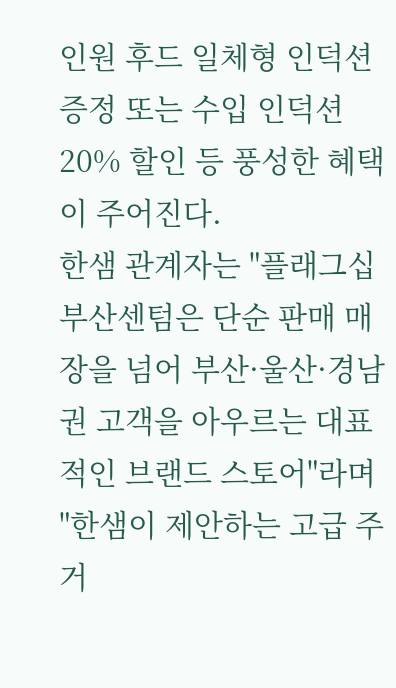인원 후드 일체형 인덕션 증정 또는 수입 인덕션 20% 할인 등 풍성한 혜택이 주어진다.
한샘 관계자는 "플래그십 부산센텀은 단순 판매 매장을 넘어 부산·울산·경남권 고객을 아우르는 대표적인 브랜드 스토어"라며 "한샘이 제안하는 고급 주거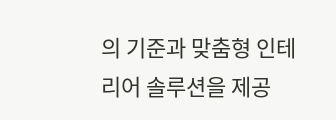의 기준과 맞춤형 인테리어 솔루션을 제공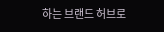하는 브랜드 허브로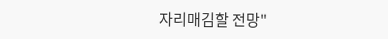자리매김할 전망"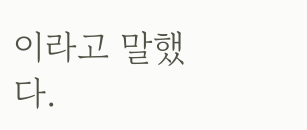이라고 말했다.